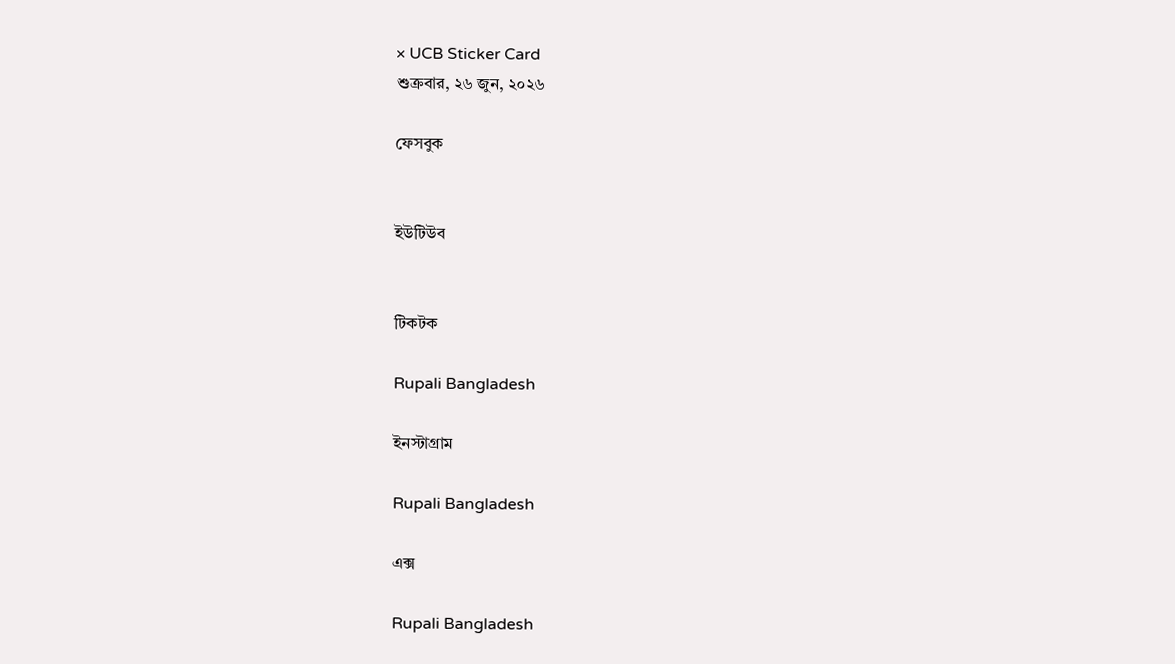× UCB Sticker Card
শুক্রবার, ২৬ জুন, ২০২৬

ফেসবুক


ইউটিউব


টিকটক

Rupali Bangladesh

ইনস্টাগ্রাম

Rupali Bangladesh

এক্স

Rupali Bangladesh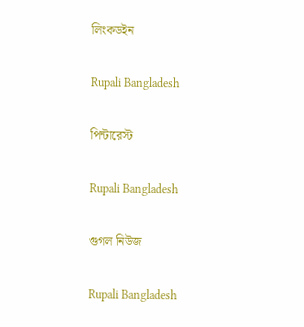লিংকডইন

Rupali Bangladesh

পিন্টারেস্ট

Rupali Bangladesh

গুগল নিউজ

Rupali Bangladesh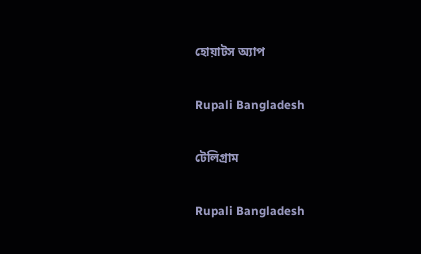হোয়াটস অ্যাপ

Rupali Bangladesh

টেলিগ্রাম

Rupali Bangladesh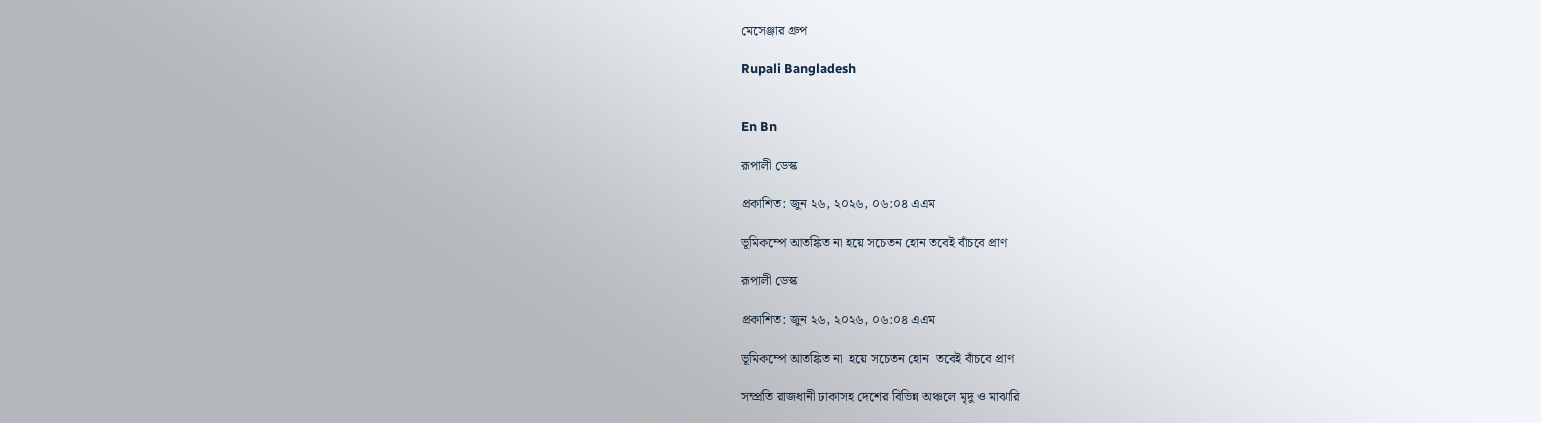মেসেঞ্জার গ্রুপ

Rupali Bangladesh


En Bn

রূপালী ডেস্ক

প্রকাশিত: জুন ২৬, ২০২৬, ০৬:০৪ এএম

ভূমিকম্পে আতঙ্কিত না হয়ে সচেতন হোন তবেই বাঁচবে প্রাণ

রূপালী ডেস্ক

প্রকাশিত: জুন ২৬, ২০২৬, ০৬:০৪ এএম

ভূমিকম্পে আতঙ্কিত না  হয়ে সচেতন হোন  তবেই বাঁচবে প্রাণ

সম্প্রতি রাজধানী ঢাকাসহ দেশের বিভিন্ন অঞ্চলে মৃদু ও মাঝারি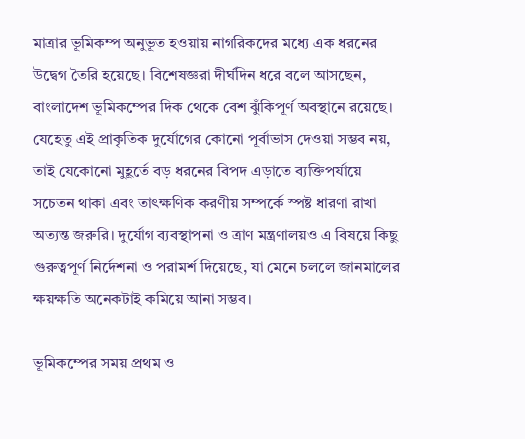মাত্রার ভূমিকম্প অনুভূত হওয়ায় নাগরিকদের মধ্যে এক ধরনের উদ্বেগ তৈরি হয়েছে। বিশেষজ্ঞরা দীর্ঘদিন ধরে বলে আসছেন, বাংলাদেশ ভূমিকম্পের দিক থেকে বেশ ঝুঁকিপূর্ণ অবস্থানে রয়েছে। যেহেতু এই প্রাকৃতিক দুর্যোগের কোনো পূর্বাভাস দেওয়া সম্ভব নয়, তাই যেকোনো মুহূর্তে বড় ধরনের বিপদ এড়াতে ব্যক্তিপর্যায়ে সচেতন থাকা এবং তাৎক্ষণিক করণীয় সম্পর্কে স্পষ্ট ধারণা রাখা অত্যন্ত জরুরি। দুর্যোগ ব্যবস্থাপনা ও ত্রাণ মন্ত্রণালয়ও এ বিষয়ে কিছু গুরুত্বপূর্ণ নির্দেশনা ও পরামর্শ দিয়েছে, যা মেনে চললে জানমালের ক্ষয়ক্ষতি অনেকটাই কমিয়ে আনা সম্ভব।

ভূমিকম্পের সময় প্রথম ও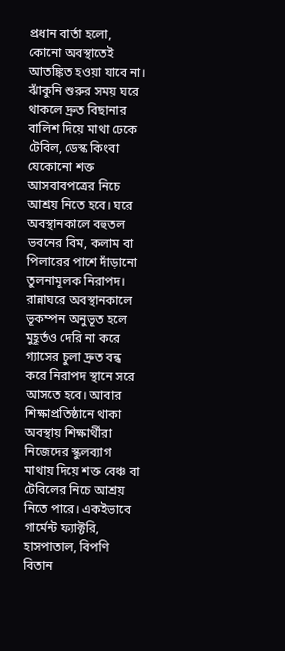প্রধান বার্তা হলো, কোনো অবস্থাতেই আতঙ্কিত হওয়া যাবে না। ঝাঁকুনি শুরুর সময় ঘরে থাকলে দ্রুত বিছানার বালিশ দিয়ে মাথা ঢেকে টেবিল, ডেস্ক কিংবা যেকোনো শক্ত আসবাবপত্রের নিচে আশ্রয় নিতে হবে। ঘরে অবস্থানকালে বহুতল ভবনের বিম, কলাম বা পিলারের পাশে দাঁড়ানো তুলনামূলক নিরাপদ। রান্নাঘরে অবস্থানকালে ভূকম্পন অনুভূত হলে মুহূর্তও দেরি না করে গ্যাসের চুলা দ্রুত বন্ধ করে নিরাপদ স্থানে সরে আসতে হবে। আবার শিক্ষাপ্রতিষ্ঠানে থাকা অবস্থায় শিক্ষার্থীরা নিজেদের স্কুলব্যাগ মাথায় দিয়ে শক্ত বেঞ্চ বা টেবিলের নিচে আশ্রয় নিতে পারে। একইভাবে গার্মেন্ট ফ্যাক্টরি, হাসপাতাল, বিপণি বিতান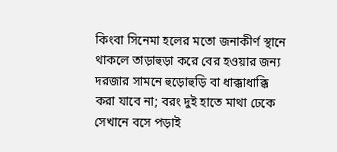কিংবা সিনেমা হলের মতো জনাকীর্ণ স্থানে থাকলে তাড়াহুড়া করে বের হওয়ার জন্য দরজার সামনে হুড়োহুড়ি বা ধাক্কাধাক্কি করা যাবে না; বরং দুই হাতে মাথা ঢেকে সেখানে বসে পড়াই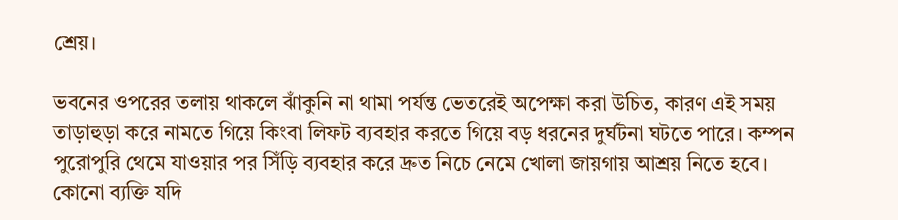শ্রেয়।

ভবনের ওপরের তলায় থাকলে ঝাঁকুনি না থামা পর্যন্ত ভেতরেই অপেক্ষা করা উচিত, কারণ এই সময় তাড়াহুড়া করে নামতে গিয়ে কিংবা লিফট ব্যবহার করতে গিয়ে বড় ধরনের দুর্ঘটনা ঘটতে পারে। কম্পন পুরোপুরি থেমে যাওয়ার পর সিঁড়ি ব্যবহার করে দ্রুত নিচে নেমে খোলা জায়গায় আশ্রয় নিতে হবে। কোনো ব্যক্তি যদি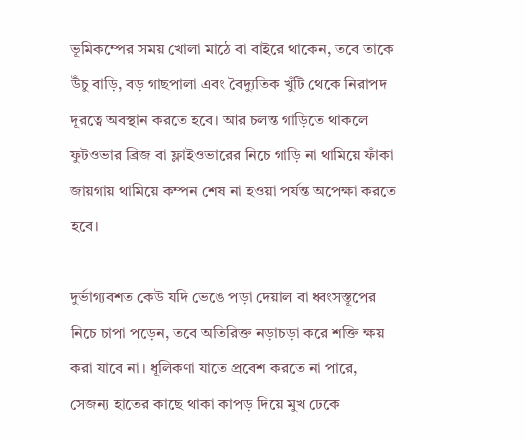ভূমিকম্পের সময় খোলা মাঠে বা বাইরে থাকেন, তবে তাকে উঁচু বাড়ি, বড় গাছপালা এবং বৈদ্যুতিক খুঁটি থেকে নিরাপদ দূরত্বে অবস্থান করতে হবে। আর চলন্ত গাড়িতে থাকলে ফুটওভার ব্রিজ বা ফ্লাইওভারের নিচে গাড়ি না থামিয়ে ফাঁকা জায়গায় থামিয়ে কম্পন শেষ না হওয়া পর্যন্ত অপেক্ষা করতে হবে।

দুর্ভাগ্যবশত কেউ যদি ভেঙে পড়া দেয়াল বা ধ্বংসস্তূপের নিচে চাপা পড়েন, তবে অতিরিক্ত নড়াচড়া করে শক্তি ক্ষয় করা যাবে না। ধূলিকণা যাতে প্রবেশ করতে না পারে, সেজন্য হাতের কাছে থাকা কাপড় দিয়ে মুখ ঢেকে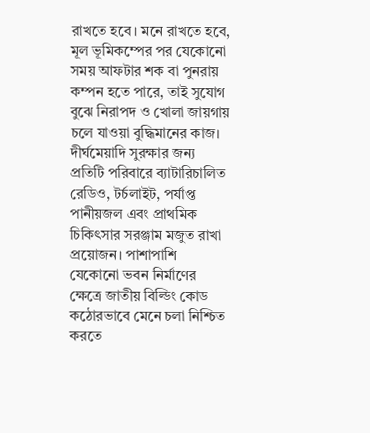রাখতে হবে। মনে রাখতে হবে, মূল ভূমিকম্পের পর যেকোনো সময় আফটার শক বা পুনরায় কম্পন হতে পারে, তাই সুযোগ বুঝে নিরাপদ ও খোলা জায়গায় চলে যাওয়া বুদ্ধিমানের কাজ। দীর্ঘমেয়াদি সুরক্ষার জন্য প্রতিটি পরিবারে ব্যাটারিচালিত রেডিও, টর্চলাইট, পর্যাপ্ত পানীয়জল এবং প্রাথমিক চিকিৎসার সরঞ্জাম মজুত রাখা প্রয়োজন। পাশাপাশি যেকোনো ভবন নির্মাণের ক্ষেত্রে জাতীয় বিল্ডিং কোড কঠোরভাবে মেনে চলা নিশ্চিত করতে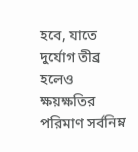হবে, যাতে দুর্যোগ তীব্র হলেও ক্ষয়ক্ষতির পরিমাণ সর্বনিম্ন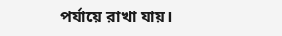পর্যায়ে রাখা যায়।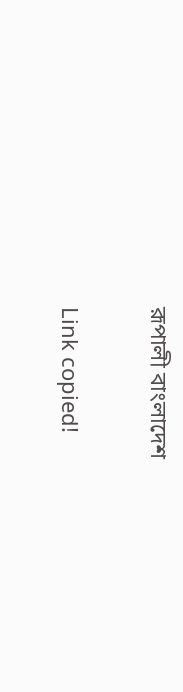রূপালী বাংলাদেশ

Link copied!